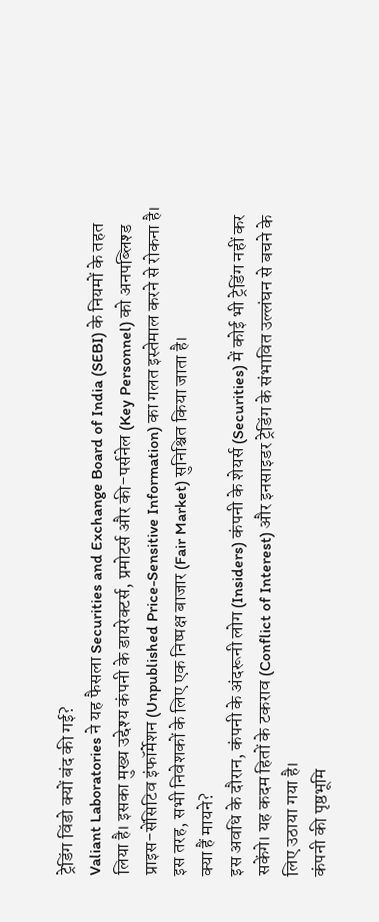ट्रेडिंग विंडो क्यों बंद की गई?
Valiant Laboratories ने यह फैसला Securities and Exchange Board of India (SEBI) के नियमों के तहत लिया है। इसका मुख्य उद्देश्य कंपनी के डायरेक्टर्स, प्रमोटर्स और की-पर्सनेल (Key Personnel) को अनपब्लिश्ड प्राइस-सेंसिटिव इंफॉर्मेशन (Unpublished Price-Sensitive Information) का गलत इस्तेमाल करने से रोकना है। इस तरह, सभी निवेशकों के लिए एक निष्पक्ष बाजार (Fair Market) सुनिश्चित किया जाता है।
क्या हैं मायने?
इस अवधि के दौरान, कंपनी के अंदरूनी लोग (Insiders) कंपनी के शेयर्स (Securities) में कोई भी ट्रेडिंग नहीं कर सकेंगे। यह कदम हितों के टकराव (Conflict of Interest) और इनसाइडर ट्रेडिंग के संभावित उल्लंघन से बचने के लिए उठाया गया है।
कंपनी की पृष्ठभूमि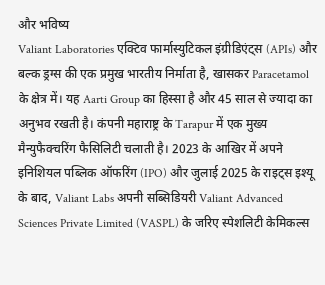और भविष्य
Valiant Laboratories एक्टिव फार्मास्युटिकल इंग्रीडिएंट्स (APIs) और बल्क ड्रग्स की एक प्रमुख भारतीय निर्माता है, खासकर Paracetamol के क्षेत्र में। यह Aarti Group का हिस्सा है और 45 साल से ज्यादा का अनुभव रखती है। कंपनी महाराष्ट्र के Tarapur में एक मुख्य मैन्युफैक्चरिंग फैसिलिटी चलाती है। 2023 के आखिर में अपने इनिशियल पब्लिक ऑफरिंग (IPO) और जुलाई 2025 के राइट्स इश्यू के बाद, Valiant Labs अपनी सब्सिडियरी Valiant Advanced Sciences Private Limited (VASPL) के जरिए स्पेशलिटी केमिकल्स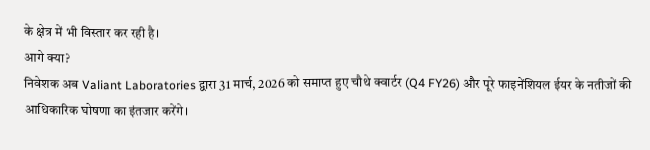के क्षेत्र में भी विस्तार कर रही है।
आगे क्या?
निवेशक अब Valiant Laboratories द्वारा 31 मार्च, 2026 को समाप्त हुए चौथे क्वार्टर (Q4 FY26) और पूरे फाइनेंशियल ईयर के नतीजों की आधिकारिक घोषणा का इंतजार करेंगे।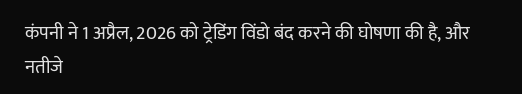कंपनी ने 1 अप्रैल, 2026 को ट्रेडिंग विंडो बंद करने की घोषणा की है, और नतीजे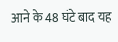आने के 48 घंटे बाद यह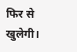फिर से खुलेगी।